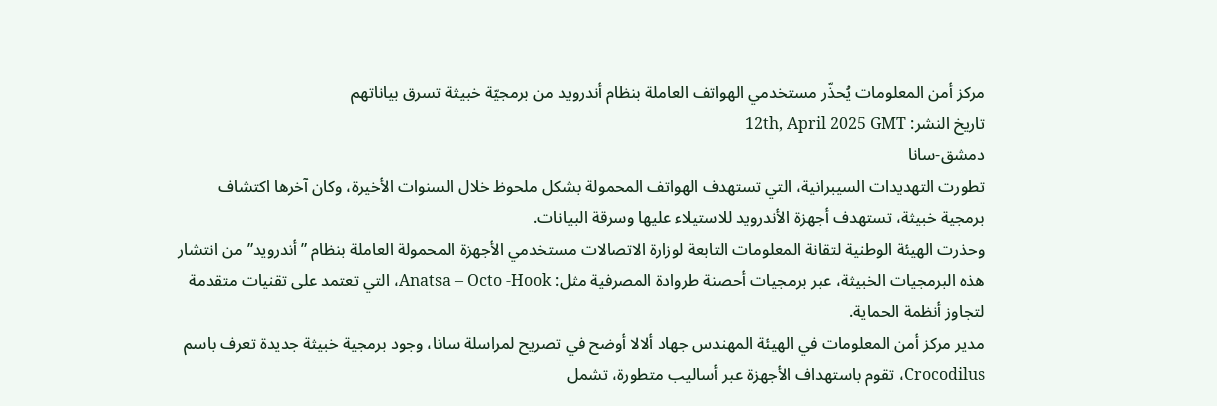مركز أمن المعلومات يُحذّر مستخدمي الهواتف العاملة بنظام أندرويد من برمجيّة خبيثة تسرق بياناتهم
تاريخ النشر: 12th, April 2025 GMT
دمشق-سانا
تطورت التهديدات السيبرانية، التي تستهدف الهواتف المحمولة بشكل ملحوظ خلال السنوات الأخيرة، وكان آخرها اكتشاف برمجية خبيثة، تستهدف أجهزة الأندرويد للاستيلاء عليها وسرقة البيانات.
وحذرت الهيئة الوطنية لتقانة المعلومات التابعة لوزارة الاتصالات مستخدمي الأجهزة المحمولة العاملة بنظام ”أندرويد”من انتشار هذه البرمجيات الخبيثة، عبر برمجيات أحصنة طروادة المصرفية مثل: Anatsa – Octo -Hook، التي تعتمد على تقنيات متقدمة لتجاوز أنظمة الحماية.
مدير مركز أمن المعلومات في الهيئة المهندس جهاد ألالا أوضح في تصريح لمراسلة سانا، وجود برمجية خبيثة جديدة تعرف باسم Crocodilus، تقوم باستهداف الأجهزة عبر أساليب متطورة، تشمل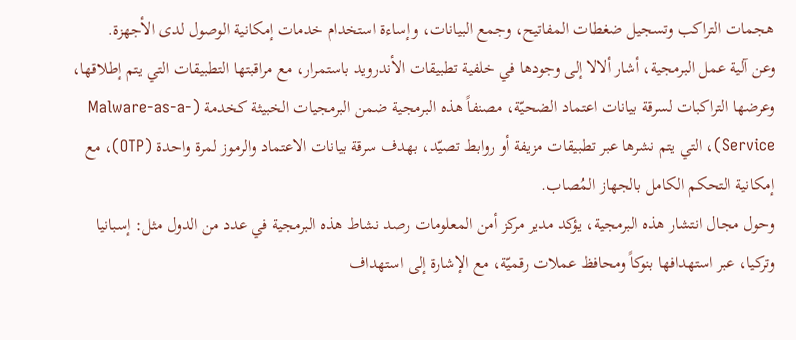هجمات التراكب وتسجيل ضغطات المفاتيح، وجمع البيانات، وإساءة استخدام خدمات إمكانية الوصول لدى الأجهزة.
وعن آلية عمل البرمجية، أشار ألالا إلى وجودها في خلفية تطبيقات الأندرويد باستمرار، مع مراقبتها التطبيقات التي يتم إطلاقها، وعرضها التراكبات لسرقة بيانات اعتماد الضحيّة، مصنفاً هذه البرمجية ضمن البرمجيات الخبيثة كخدمة (Malware-as-a-Service)، التي يتم نشرها عبر تطبيقات مزيفة أو روابط تصيّد، بهدف سرقة بيانات الاعتماد والرموز لمرة واحدة (OTP)، مع إمكانية التحكم الكامل بالجهاز المُصاب.
وحول مجال انتشار هذه البرمجية، يؤكد مدير مركز أمن المعلومات رصد نشاط هذه البرمجية في عدد من الدول مثل: إسبانيا وتركيا، عبر استهدافها بنوكاً ومحافظ عملات رقميّة، مع الإشارة إلى استهداف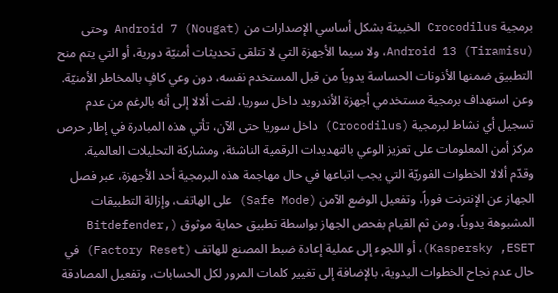برمجية Crocodilus الخبيثة بشكل أساسي الإصدارات من Android 7 (Nougat) وحتى Android 13 (Tiramisu)، ولا سيما الأجهزة التي لا تتلقى تحديثات أمنيّة دورية، أو التي يتم منح التطبيق ضمنها الأذونات الحساسة يدوياً من قبل المستخدم نفسه، دون وعي كافٍ بالمخاطر الأمنيّة.
وعن استهداف برمجية مستخدمي أجهزة الأندرويد داخل سوريا، لفت ألالا إلى أنه بالرغم من عدم تسجيل أي نشاط لبرمجية (Crocodilus) داخل سوريا حتى الآن، تأتي هذه المبادرة في إطار حرص مركز أمن المعلومات على تعزيز الوعي بالتهديدات الرقمية الناشئة، ومشاركة التحليلات العالمية.
وقدّم ألالا الخطوات الفوريّة التي يجب اتباعها في حال مهاجمة هذه البرمجية أحد الأجهزة، عبر فصل الجهاز عن الإنترنت فوراً، وتفعيل الوضع الآمن (Safe Mode) على الهاتف، وإزالة التطبيقات المشبوهة يدوياً، ومن ثم القيام بفحص الجهاز بواسطة تطبيق حماية موثوق (Bitdefender, Kaspersky ,ESET)، أو اللجوء إلى عملية إعادة ضبط المصنع للهاتف (Factory Reset) في حال عدم نجاح الخطوات اليدوية، بالإضافة إلى تغيير كلمات المرور لكل الحسابات، وتفعيل المصادقة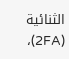الثنائية (2FA)،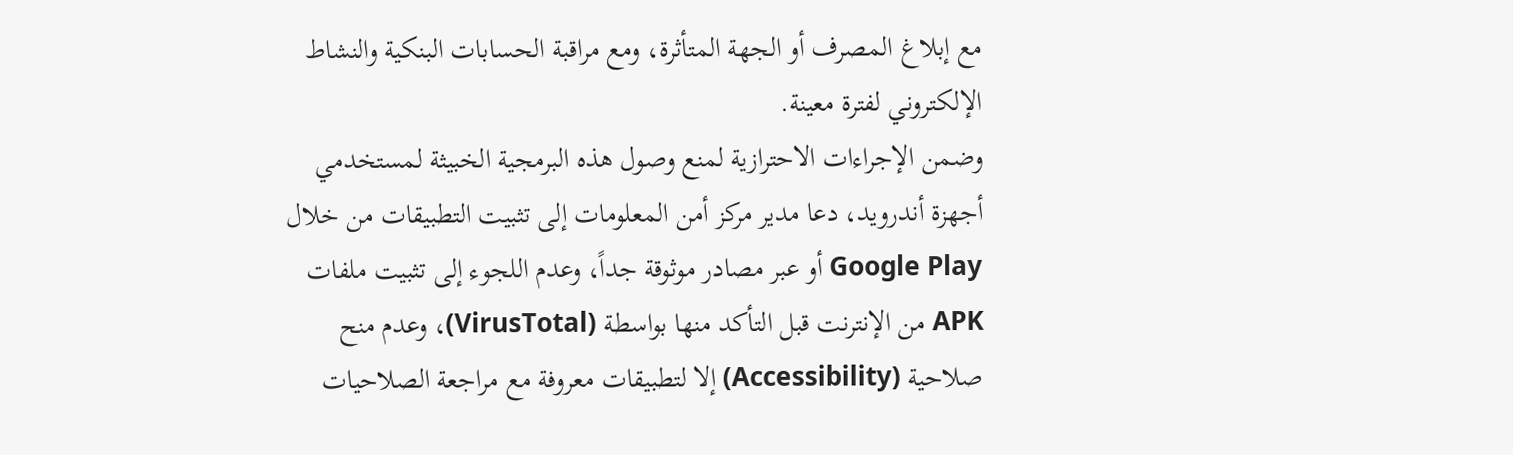مع إبلاغ المصرف أو الجهة المتأثرة، ومع مراقبة الحسابات البنكية والنشاط الإلكتروني لفترة معينة.
وضمن الإجراءات الاحترازية لمنع وصول هذه البرمجية الخبيثة لمستخدمي أجهزة أندرويد، دعا مدير مركز أمن المعلومات إلى تثبيت التطبيقات من خلال Google Play أو عبر مصادر موثوقة جداً، وعدم اللجوء إلى تثبيت ملفات APK من الإنترنت قبل التأكد منها بواسطة (VirusTotal)، وعدم منح صلاحية (Accessibility) إلا لتطبيقات معروفة مع مراجعة الصلاحيات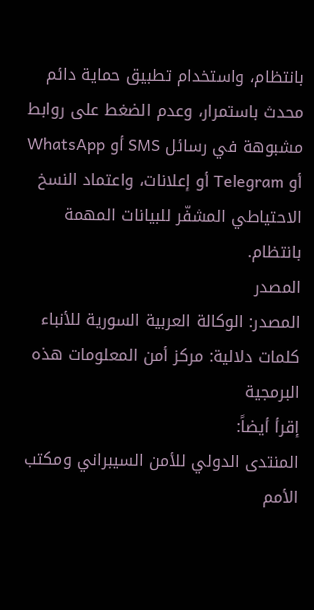بانتظام، واستخدام تطبيق حماية دائم محدث باستمرار، وعدم الضغط على روابط مشبوهة في رسائل SMS أو WhatsApp أو Telegram أو إعلانات، واعتماد النسخ الاحتياطي المشفّر للبيانات المهمة بانتظام.
المصدر
المصدر: الوكالة العربية السورية للأنباء
كلمات دلالية: مرکز أمن المعلومات هذه البرمجیة
إقرأ أيضاً:
المنتدى الدولي للأمن السيبراني ومكتب الأمم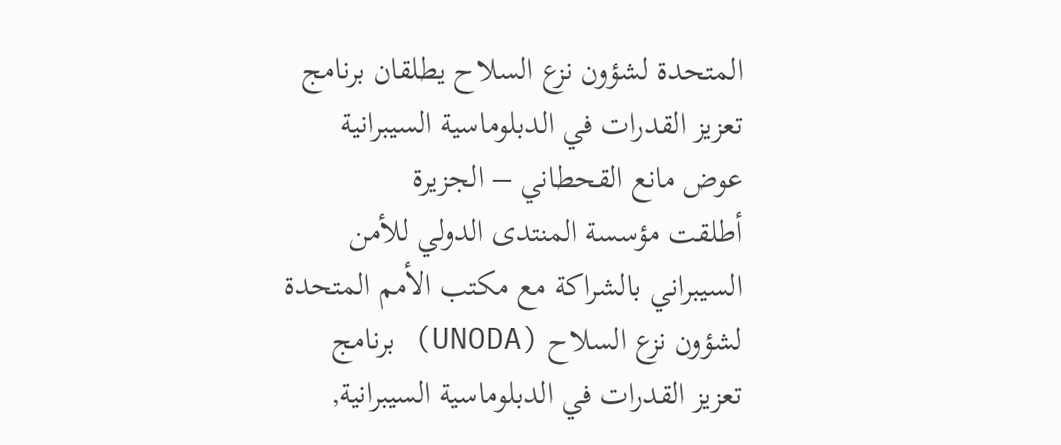المتحدة لشؤون نزع السلاح يطلقان برنامج تعزيز القدرات في الدبلوماسية السيبرانية
عوض مانع القحطاني – الجزيرة
أطلقت مؤسسة المنتدى الدولي للأمن السيبراني بالشراكة مع مكتب الأمم المتحدة لشؤون نزع السلاح (UNODA) برنامج تعزيز القدرات في الدبلوماسية السيبرانية,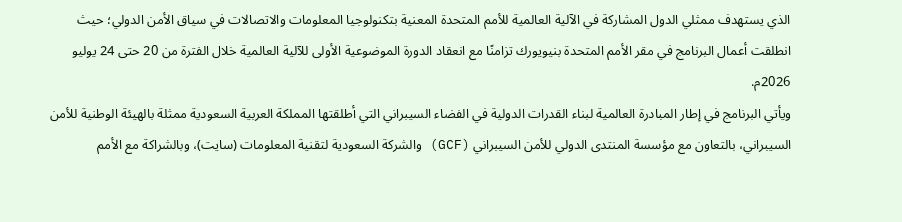الذي يستهدف ممثلي الدول المشاركة في الآلية العالمية للأمم المتحدة المعنية بتكنولوجيا المعلومات والاتصالات في سياق الأمن الدولي؛ حيث انطلقت أعمال البرنامج في مقر الأمم المتحدة بنيويورك تزامنًا مع انعقاد الدورة الموضوعية الأولى للآلية العالمية خلال الفترة من 20 حتى 24 يوليو 2026م.
ويأتي البرنامج في إطار المبادرة العالمية لبناء القدرات الدولية في الفضاء السيبراني التي أطلقتها المملكة العربية السعودية ممثلة بالهيئة الوطنية للأمن السيبراني، بالتعاون مع مؤسسة المنتدى الدولي للأمن السيبراني (GCF) والشركة السعودية لتقنية المعلومات (سايت)، وبالشراكة مع الأمم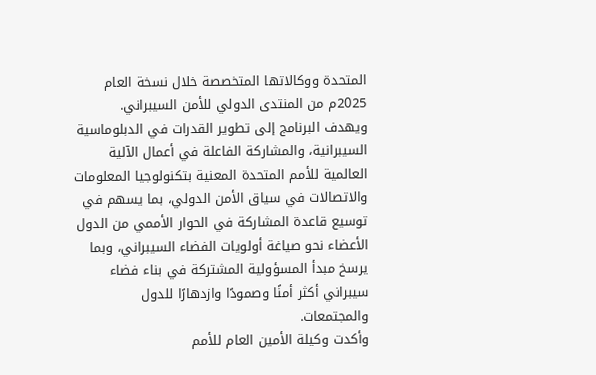المتحدة ووكالاتها المتخصصة خلال نسخة العام 2025م من المنتدى الدولي للأمن السيبراني.
ويهدف البرنامج إلى تطوير القدرات في الدبلوماسية السيبرانية، والمشاركة الفاعلة في أعمال الآلية العالمية للأمم المتحدة المعنية بتكنولوجيا المعلومات والاتصالات في سياق الأمن الدولي، بما يسهم في توسيع قاعدة المشاركة في الحوار الأممي من الدول الأعضاء نحو صياغة أولويات الفضاء السيبراني، وبما يرسخ مبدأ المسؤولية المشتركة في بناء فضاء سيبراني أكثر أمنًا وصمودًا وازدهارًا للدول والمجتمعات.
وأكدت وكيلة الأمين العام للأمم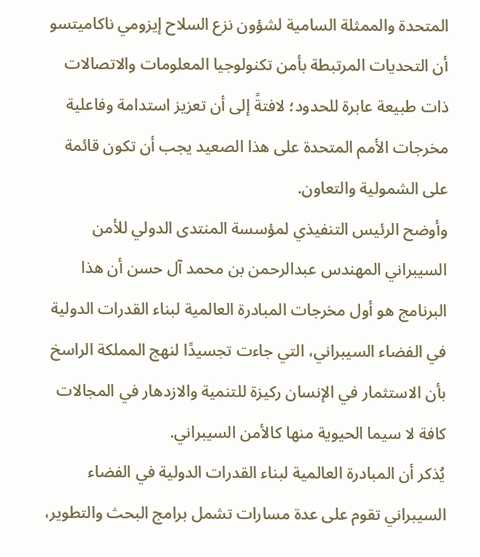المتحدة والممثلة السامية لشؤون نزع السلاح إيزومي ناكاميتسو أن التحديات المرتبطة بأمن تكنولوجيا المعلومات والاتصالات ذات طبيعة عابرة للحدود؛ لافتةً إلى أن تعزيز استدامة وفاعلية مخرجات الأمم المتحدة على هذا الصعيد يجب أن تكون قائمة على الشمولية والتعاون.
وأوضح الرئيس التنفيذي لمؤسسة المنتدى الدولي للأمن السيبراني المهندس عبدالرحمن بن محمد آل حسن أن هذا البرنامج هو أول مخرجات المبادرة العالمية لبناء القدرات الدولية في الفضاء السيبراني، التي جاءت تجسيدًا لنهج المملكة الراسخ بأن الاستثمار في الإنسان ركيزة للتنمية والازدهار في المجالات كافة لا سيما الحيوية منها كالأمن السيبراني.
يُذكر أن المبادرة العالمية لبناء القدرات الدولية في الفضاء السيبراني تقوم على عدة مسارات تشمل برامج البحث والتطوير،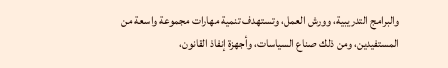والبرامج التدريبية، وورش العمل، وتستهدف تنمية مهارات مجموعة واسعة من المستفيدين، ومن ذلك صناع السياسات، وأجهزة إنفاذ القانون،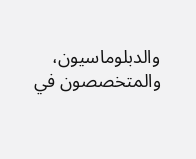والدبلوماسيون، والمتخصصون في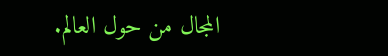المجال من حول العالم.